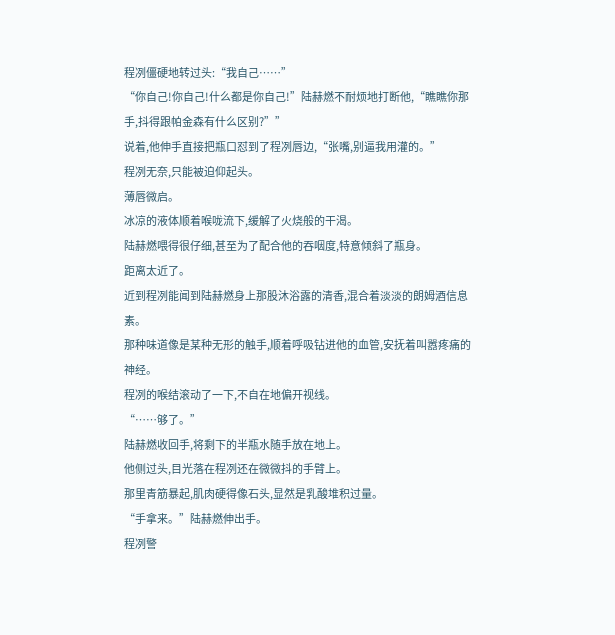程冽僵硬地转过头:“我自己……”
“你自己!你自己!什么都是你自己!”陆赫燃不耐烦地打断他,“瞧瞧你那手,抖得跟帕金森有什么区别?””
说着,他伸手直接把瓶口怼到了程冽唇边,“张嘴,别逼我用灌的。”
程冽无奈,只能被迫仰起头。
薄唇微启。
冰凉的液体顺着喉咙流下,缓解了火烧般的干渴。
陆赫燃喂得很仔细,甚至为了配合他的吞咽度,特意倾斜了瓶身。
距离太近了。
近到程冽能闻到陆赫燃身上那股沐浴露的清香,混合着淡淡的朗姆酒信息素。
那种味道像是某种无形的触手,顺着呼吸钻进他的血管,安抚着叫嚣疼痛的神经。
程冽的喉结滚动了一下,不自在地偏开视线。
“……够了。”
陆赫燃收回手,将剩下的半瓶水随手放在地上。
他侧过头,目光落在程冽还在微微抖的手臂上。
那里青筋暴起,肌肉硬得像石头,显然是乳酸堆积过量。
“手拿来。”陆赫燃伸出手。
程冽警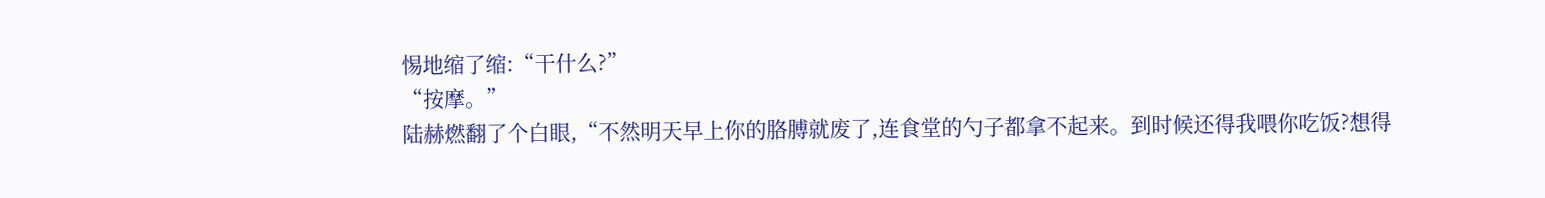惕地缩了缩:“干什么?”
“按摩。”
陆赫燃翻了个白眼,“不然明天早上你的胳膊就废了,连食堂的勺子都拿不起来。到时候还得我喂你吃饭?想得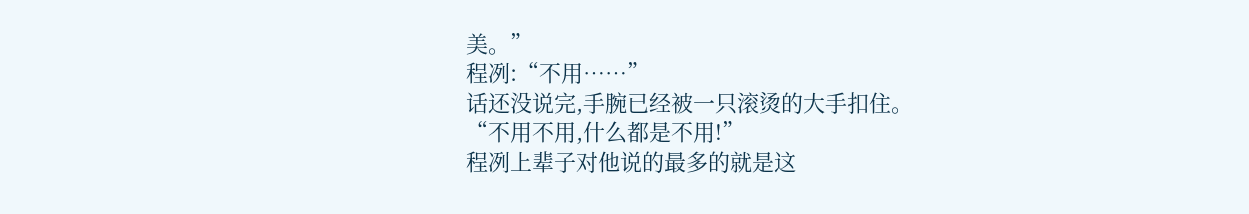美。”
程冽:“不用……”
话还没说完,手腕已经被一只滚烫的大手扣住。
“不用不用,什么都是不用!”
程冽上辈子对他说的最多的就是这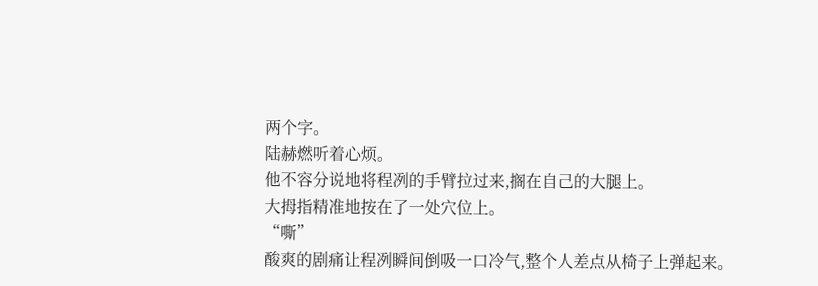两个字。
陆赫燃听着心烦。
他不容分说地将程冽的手臂拉过来,搁在自己的大腿上。
大拇指精准地按在了一处穴位上。
“嘶”
酸爽的剧痛让程冽瞬间倒吸一口冷气,整个人差点从椅子上弹起来。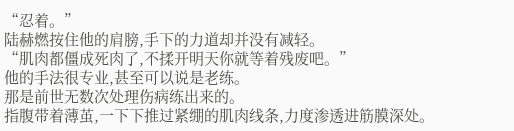“忍着。”
陆赫燃按住他的肩膀,手下的力道却并没有减轻。
“肌肉都僵成死肉了,不揉开明天你就等着残废吧。”
他的手法很专业,甚至可以说是老练。
那是前世无数次处理伤病练出来的。
指腹带着薄茧,一下下推过紧绷的肌肉线条,力度渗透进筋膜深处。